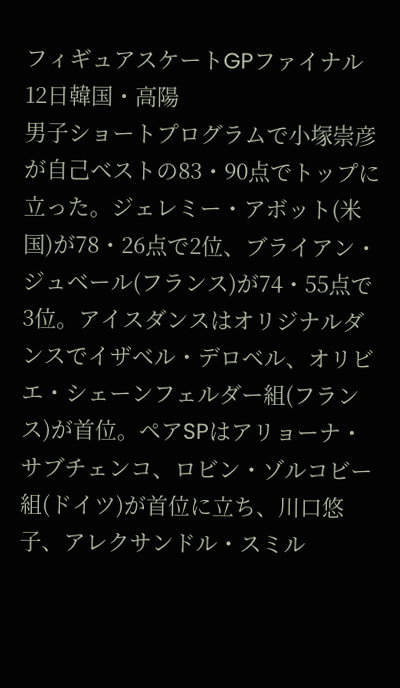フィギュアスケートGPファイナル 12日韓国・高陽
男子ショートプログラムで小塚崇彦が自己ベストの83・90点でトップに立った。ジェレミー・アボット(米国)が78・26点で2位、ブライアン・ジュベール(フランス)が74・55点で3位。アイスダンスはオリジナルダンスでイザベル・デロベル、オリビエ・シェーンフェルダー組(フランス)が首位。ペアSPはアリョーナ・サブチェンコ、ロビン・ゾルコビー組(ドイツ)が首位に立ち、川口悠子、アレクサンドル・スミル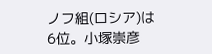ノフ組(ロシア)は6位。小塚崇彦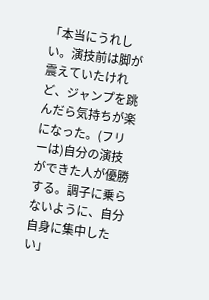「本当にうれしい。演技前は脚が震えていたけれど、ジャンプを跳んだら気持ちが楽になった。(フリーは)自分の演技ができた人が優勝する。調子に乗らないように、自分自身に集中したい」